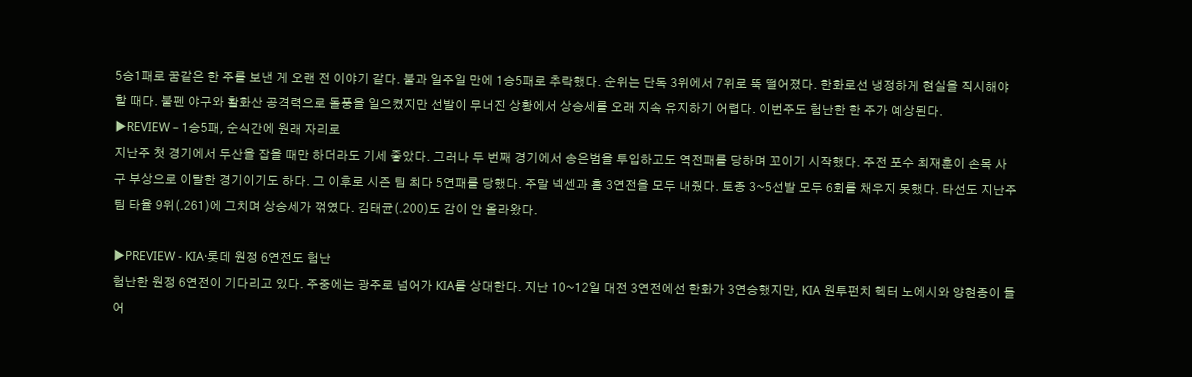5승1패로 꿈같은 한 주를 보낸 게 오랜 전 이야기 같다. 불과 일주일 만에 1승5패로 추락했다. 순위는 단독 3위에서 7위로 뚝 떨어졌다. 한화로선 냉정하게 현실을 직시해야 할 때다. 불펜 야구와 활화산 공격력으로 돌풍을 일으켰지만 선발이 무너진 상황에서 상승세를 오래 지속 유지하기 어렵다. 이번주도 험난한 한 주가 예상된다.
▶REVIEW – 1승5패, 순식간에 원래 자리로
지난주 첫 경기에서 두산을 잡을 때만 하더라도 기세 좋았다. 그러나 두 번째 경기에서 송은범을 투입하고도 역전패를 당하며 꼬이기 시작했다. 주전 포수 최재훈이 손목 사구 부상으로 이탈한 경기이기도 하다. 그 이후로 시즌 팀 최다 5연패를 당했다. 주말 넥센과 홈 3연전을 모두 내줬다. 토종 3~5선발 모두 6회를 채우지 못했다. 타선도 지난주 팀 타율 9위(.261)에 그치며 상승세가 꺾였다. 김태균(.200)도 감이 안 올라왔다.

▶PREVIEW - KIA·롯데 원정 6연전도 험난
험난한 원정 6연전이 기다리고 있다. 주중에는 광주로 넘어가 KIA를 상대한다. 지난 10~12일 대전 3연전에선 한화가 3연승했지만, KIA 원투펀치 헥터 노에시와 양현종이 들어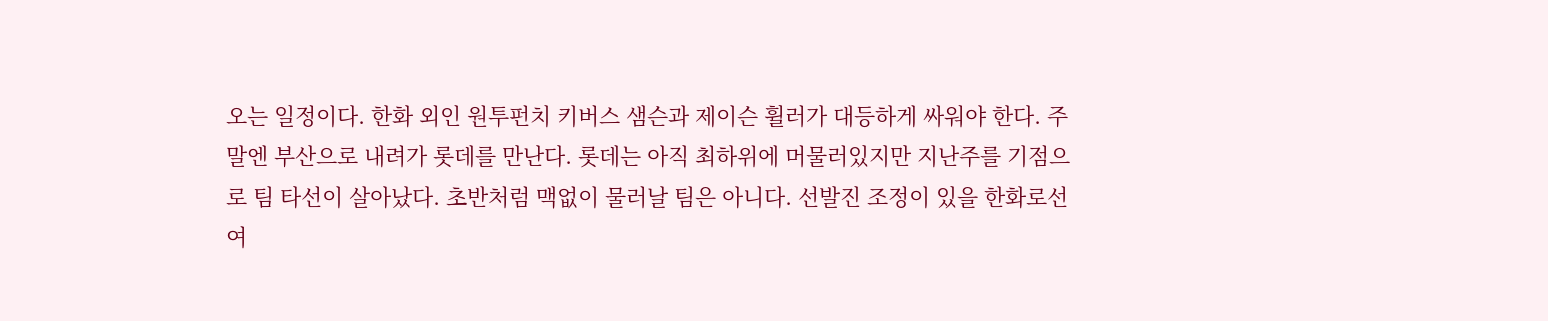오는 일정이다. 한화 외인 원투펀치 키버스 샘슨과 제이슨 휠러가 대등하게 싸워야 한다. 주말엔 부산으로 내려가 롯데를 만난다. 롯데는 아직 최하위에 머물러있지만 지난주를 기점으로 팀 타선이 살아났다. 초반처럼 맥없이 물러날 팀은 아니다. 선발진 조정이 있을 한화로선 여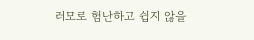러모로 험난하고 쉽지 않을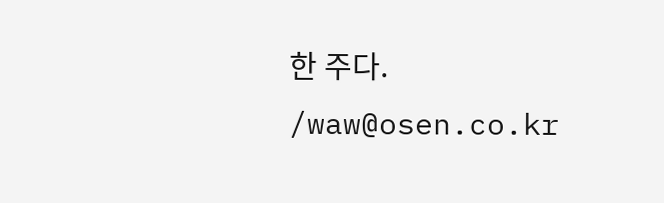한 주다. /waw@osen.co.kr